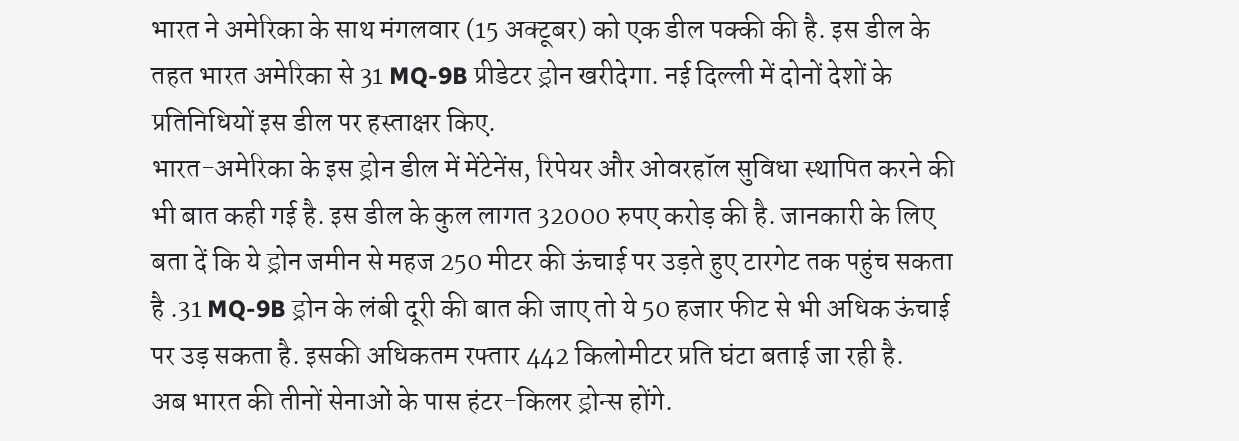भारत ने अमेरिका के साथ मंगलवार (15 अक्टूबर) को एक डील पक्की की है. इस डील के तहत भारत अमेरिका से 31 MQ-9B प्रीडेटर ड्रोन खरीदेगा. नई दिल्ली में दोनों देशों के प्रतिनिधियों इस डील पर हस्ताक्षर किए.
भारत-अमेरिका के इस ड्रोन डील में मेंटेनेंस, रिपेयर और ओवरहॉल सुविधा स्थापित करने की भी बात कही गई है. इस डील के कुल लागत 32000 रुपए करोड़ की है. जानकारी के लिए बता दें कि ये ड्रोन जमीन से महज 250 मीटर की ऊंचाई पर उड़ते हुए टारगेट तक पहुंच सकता है .31 MQ-9B ड्रोन के लंबी दूरी की बात की जाए तो ये 50 हजार फीट से भी अधिक ऊंचाई पर उड़ सकता है. इसकी अधिकतम रफ्तार 442 किलोमीटर प्रति घंटा बताई जा रही है.
अब भारत की तीनों सेनाओं के पास हंटर-किलर ड्रोन्स होंगे.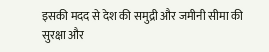इसकी मदद से देश की समुद्री और जमीनी सीमा की सुरक्षा और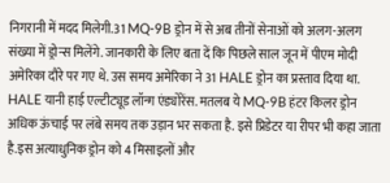निगरानी में मदद मिलेगी.31 MQ-9B ड्रोन में से अब तीनों सेनाओं को अलग-अलग संख्या में ड्रोन्स मिलेंगे. जानकारी के लिए बता दें कि पिछले साल जून में पीएम मोदी अमेरिका दौरे पर गए थे. उस समय अमेरिका ने 31 HALE ड्रोन का प्रस्ताव दिया था. HALE यानी हाई एल्टीट्यूड लॉन्ग एंड्योरेंस. मतलब ये MQ-9B हंटर किलर ड्रोन अधिक ऊंचाई पर लंबे समय तक उड़ान भर सकता है. इसे प्रिडेटर या रीपर भी कहा जाता है.इस अत्याधुनिक ड्रोन को 4 मिसाइलों और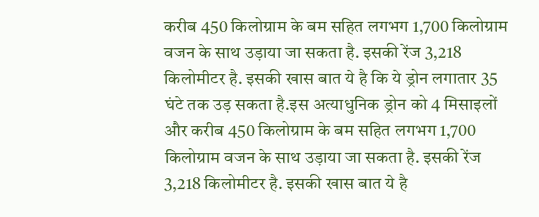करीब 450 किलोग्राम के बम सहित लगभग 1,700 किलोग्राम वजन के साथ उड़ाया जा सकता है. इसकी रेंज 3,218 किलोमीटर है. इसकी खास बात ये है कि ये ड्रोन लगातार 35 घंटे तक उड़ सकता है.इस अत्याधुनिक ड्रोन को 4 मिसाइलों और करीब 450 किलोग्राम के बम सहित लगभग 1,700 किलोग्राम वजन के साथ उड़ाया जा सकता है. इसकी रेंज 3,218 किलोमीटर है. इसकी खास बात ये है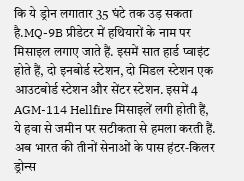कि ये ड्रोन लगातार 35 घंटे तक उड़ सकता है.MQ-9B प्रीडेटर में हथियारों के नाम पर मिसाइल लगाए जाते हैं. इसमें सात हार्ड प्वाइंट होते हैं, दो इनबोर्ड स्टेशन, दो मिडल स्टेशन एक आउटबोर्ड स्टेशन और सेंटर स्टेशन. इसमें 4 AGM-114 Hellfire मिसाइलें लगी होती हैं, ये हवा से जमीन पर सटीकता से हमला करती हैं.
अब भारत की तीनों सेनाओं के पास हंटर-किलर ड्रोन्स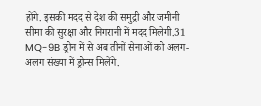होंगे. इसकी मदद से देश की समुद्री और जमीनी सीमा की सुरक्षा और निगरानी में मदद मिलेगी.31 MQ-9B ड्रोन में से अब तीनों सेनाओं को अलग-अलग संख्या में ड्रोन्स मिलेंगे.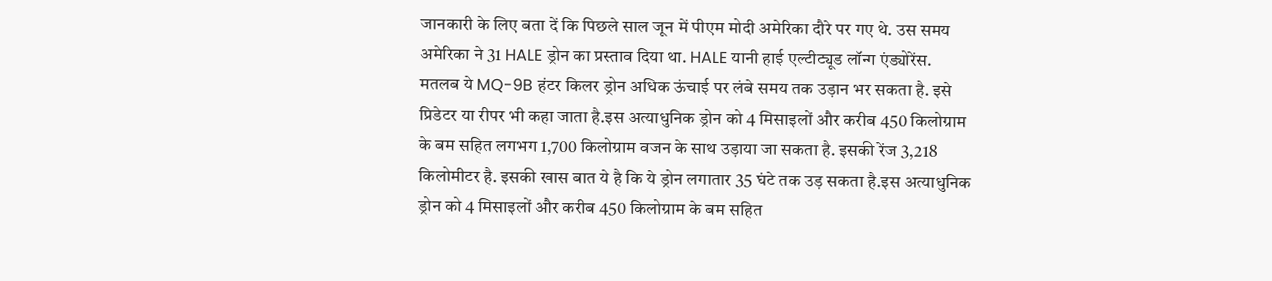जानकारी के लिए बता दें कि पिछले साल जून में पीएम मोदी अमेरिका दौरे पर गए थे. उस समय अमेरिका ने 31 HALE ड्रोन का प्रस्ताव दिया था. HALE यानी हाई एल्टीट्यूड लॉन्ग एंड्योरेंस. मतलब ये MQ-9B हंटर किलर ड्रोन अधिक ऊंचाई पर लंबे समय तक उड़ान भर सकता है. इसे प्रिडेटर या रीपर भी कहा जाता है.इस अत्याधुनिक ड्रोन को 4 मिसाइलों और करीब 450 किलोग्राम के बम सहित लगभग 1,700 किलोग्राम वजन के साथ उड़ाया जा सकता है. इसकी रेंज 3,218 किलोमीटर है. इसकी खास बात ये है कि ये ड्रोन लगातार 35 घंटे तक उड़ सकता है.इस अत्याधुनिक ड्रोन को 4 मिसाइलों और करीब 450 किलोग्राम के बम सहित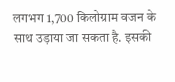लगभग 1,700 किलोग्राम वजन के साथ उड़ाया जा सकता है. इसकी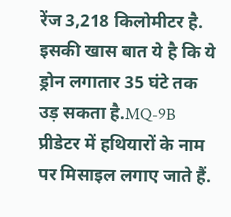रेंज 3,218 किलोमीटर है. इसकी खास बात ये है कि ये ड्रोन लगातार 35 घंटे तक उड़ सकता है.MQ-9B प्रीडेटर में हथियारों के नाम पर मिसाइल लगाए जाते हैं.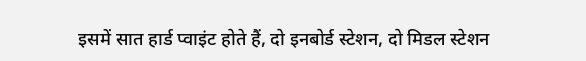इसमें सात हार्ड प्वाइंट होते हैं, दो इनबोर्ड स्टेशन, दो मिडल स्टेशन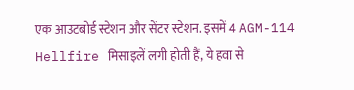एक आउटबोर्ड स्टेशन और सेंटर स्टेशन. इसमें 4 AGM-114 Hellfire मिसाइलें लगी होती हैं, ये हवा से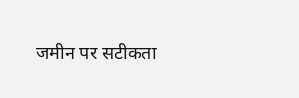जमीन पर सटीकता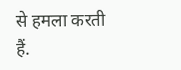से हमला करती हैं.